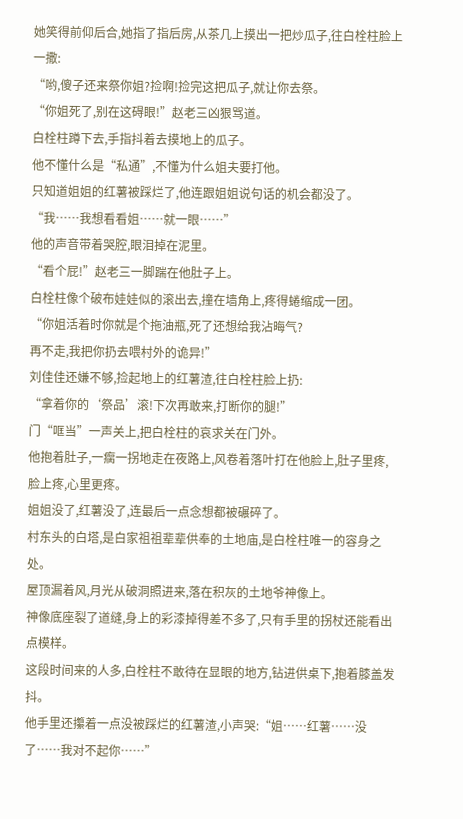她笑得前仰后合,她指了指后房,从茶几上摸出一把炒瓜子,往白栓柱脸上一撒:
“哟,傻子还来祭你姐?捡啊!捡完这把瓜子,就让你去祭。
“你姐死了,别在这碍眼!”赵老三凶狠骂道。
白栓柱蹲下去,手指抖着去摸地上的瓜子。
他不懂什么是“私通”,不懂为什么姐夫要打他。
只知道姐姐的红薯被踩烂了,他连跟姐姐说句话的机会都没了。
“我……我想看看姐……就一眼……”
他的声音带着哭腔,眼泪掉在泥里。
“看个屁!”赵老三一脚踹在他肚子上。
白栓柱像个破布娃娃似的滚出去,撞在墙角上,疼得蜷缩成一团。
“你姐活着时你就是个拖油瓶,死了还想给我沾晦气?
再不走,我把你扔去喂村外的诡异!”
刘佳佳还嫌不够,捡起地上的红薯渣,往白栓柱脸上扔:
“拿着你的‘祭品’滚!下次再敢来,打断你的腿!”
门“哐当”一声关上,把白栓柱的哀求关在门外。
他抱着肚子,一瘸一拐地走在夜路上,风卷着落叶打在他脸上,肚子里疼,脸上疼,心里更疼。
姐姐没了,红薯没了,连最后一点念想都被碾碎了。
村东头的白塔,是白家祖祖辈辈供奉的土地庙,是白栓柱唯一的容身之处。
屋顶漏着风,月光从破洞照进来,落在积灰的土地爷神像上。
神像底座裂了道缝,身上的彩漆掉得差不多了,只有手里的拐杖还能看出点模样。
这段时间来的人多,白栓柱不敢待在显眼的地方,钻进供桌下,抱着膝盖发抖。
他手里还攥着一点没被踩烂的红薯渣,小声哭:“姐……红薯……没了……我对不起你……”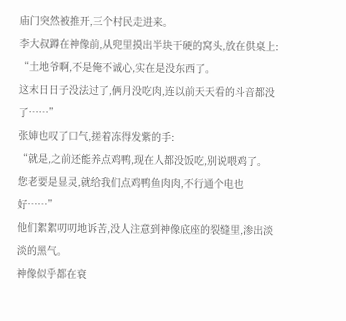庙门突然被推开,三个村民走进来。
李大叔蹲在神像前,从兜里摸出半块干硬的窝头,放在供桌上:
“土地爷啊,不是俺不诚心,实在是没东西了。
这末日日子没法过了,俩月没吃肉,连以前天天看的斗音都没了……”
张婶也叹了口气,搓着冻得发紫的手:
“就是,之前还能养点鸡鸭,现在人都没饭吃,别说喂鸡了。
您老要是显灵,就给我们点鸡鸭鱼肉肉,不行通个电也好……”
他们絮絮叨叨地诉苦,没人注意到神像底座的裂缝里,渗出淡淡的黑气。
神像似乎都在衰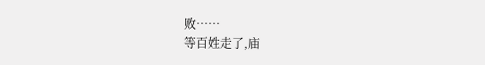败……
等百姓走了,庙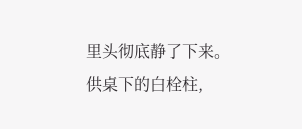里头彻底静了下来。
供桌下的白栓柱,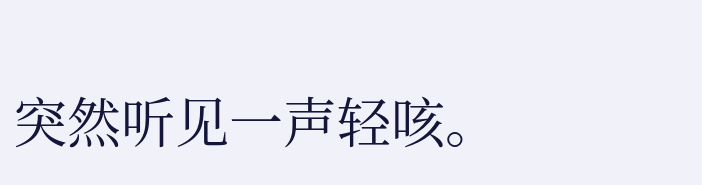突然听见一声轻咳。